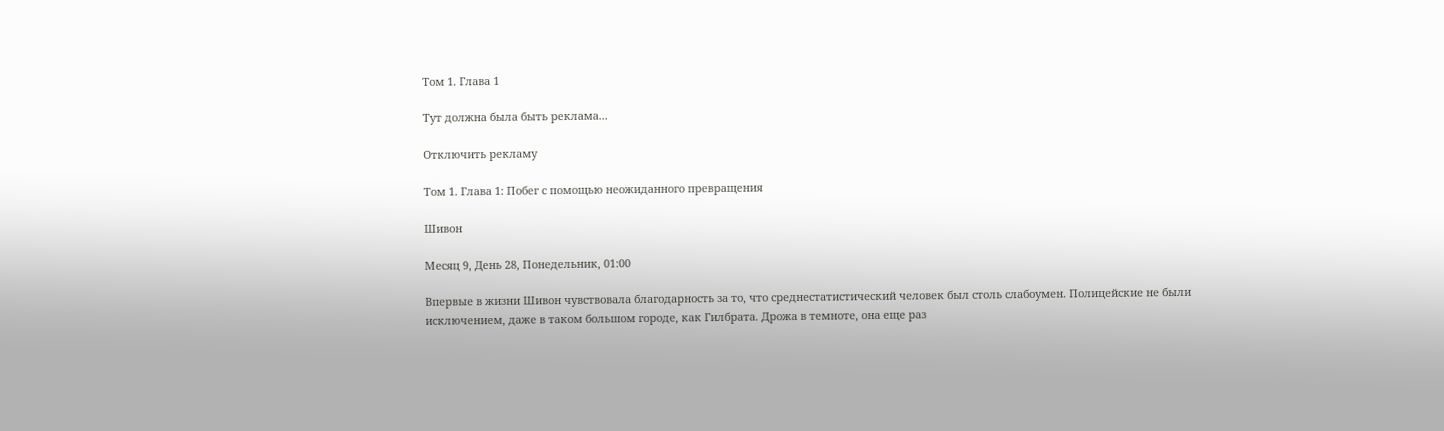Том 1. Глава 1

Тут должна была быть реклама...

Отключить рекламу

Том 1. Глава 1: Побег с помощью неожиданного превращения

Шивон

Месяц 9, День 28, Понедельник, 01:00

Впервые в жизни Шивон чувствовала благодарность за то, что среднестатистический человек был столь слабоумен. Полицейские не были исключением, даже в таком большом городе, как Гилбрата. Дрожа в темноте, она еще раз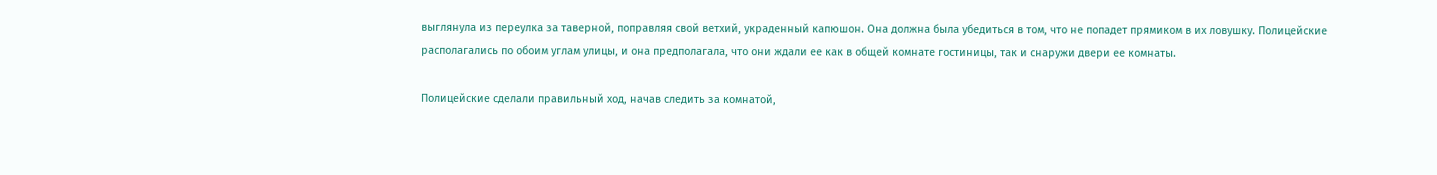выглянула из переулка за таверной, поправляя свой ветхий, украденный капюшон. Она должна была убедиться в том, что не попадет прямиком в их ловушку. Полицейские располагались по обоим углам улицы, и она предполагала, что они ждали ее как в общей комнате гостиницы, так и снаружи двери ее комнаты.

Полицейские сделали правильный ход, начав следить за комнатой,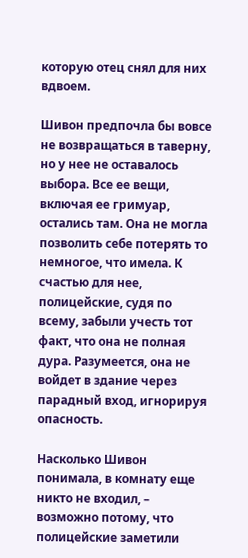которую отец снял для них вдвоем.

Шивон предпочла бы вовсе не возвращаться в таверну, но у нее не оставалось выбора. Все ее вещи, включая ее гримуар, остались там. Она не могла позволить себе потерять то немногое, что имела. К счастью для нее, полицейские, судя по всему, забыли учесть тот факт, что она не полная дура. Разумеется, она не войдет в здание через парадный вход, игнорируя опасность.

Насколько Шивон понимала, в комнату еще никто не входил, – возможно потому, что полицейские заметили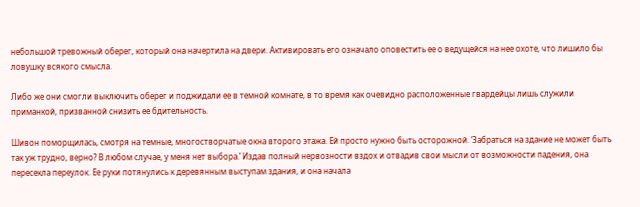небольшой тревожный оберег, который она начертила на двери. Активировать его означало оповестить ее о ведущейся на нее охоте, что лишило бы ловушку всякого смысла.

Либо же они смогли выключить оберег и поджидали ее в темной комнате, в то время как очевидно расположенные гвардейцы лишь служили приманкой, призванной снизить ее бдительность.

Шивон поморщилась, смотря на темные, многостворчатые окна второго этажа. Ей просто нужно быть осторожной. ‘Забраться на здание не может быть так уж трудно, верно? В любом случае, у меня нет выбора.’ Издав полный нервозности вздох и отвадив свои мысли от возможности падения, она пересекла переулок. Ее руки потянулись к деревянным выступам здания, и она начала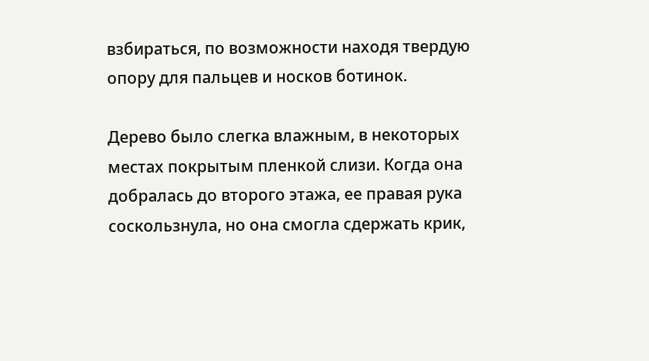взбираться, по возможности находя твердую опору для пальцев и носков ботинок.

Дерево было слегка влажным, в некоторых местах покрытым пленкой слизи. Когда она добралась до второго этажа, ее правая рука соскользнула, но она смогла сдержать крик,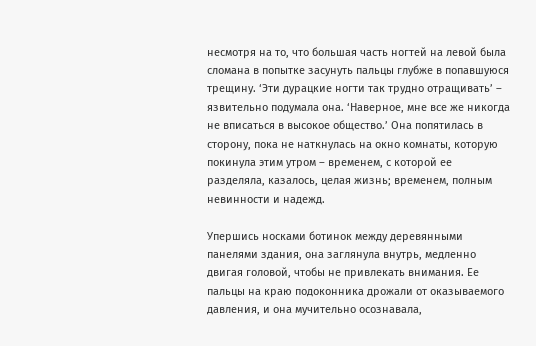несмотря на то, что большая часть ногтей на левой была сломана в попытке засунуть пальцы глубже в попавшуюся трещину. ‘Эти дурацкие ногти так трудно отращивать’ – язвительно подумала она. ‘Наверное, мне все же никогда не вписаться в высокое общество.’ Она попятилась в сторону, пока не наткнулась на окно комнаты, которую покинула этим утром – временем, с которой ее разделяла, казалось, целая жизнь; временем, полным невинности и надежд.

Упершись носками ботинок между деревянными панелями здания, она заглянула внутрь, медленно двигая головой, чтобы не привлекать внимания. Ее пальцы на краю подоконника дрожали от оказываемого давления, и она мучительно осознавала,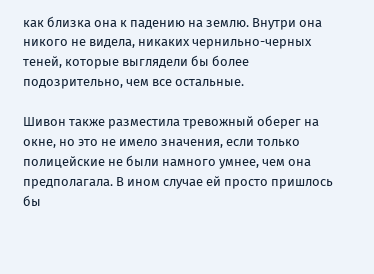как близка она к падению на землю. Внутри она никого не видела, никаких чернильно-черных теней, которые выглядели бы более подозрительно, чем все остальные.

Шивон также разместила тревожный оберег на окне, но это не имело значения, если только полицейские не были намного умнее, чем она предполагала. В ином случае ей просто пришлось бы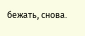бежать, снова.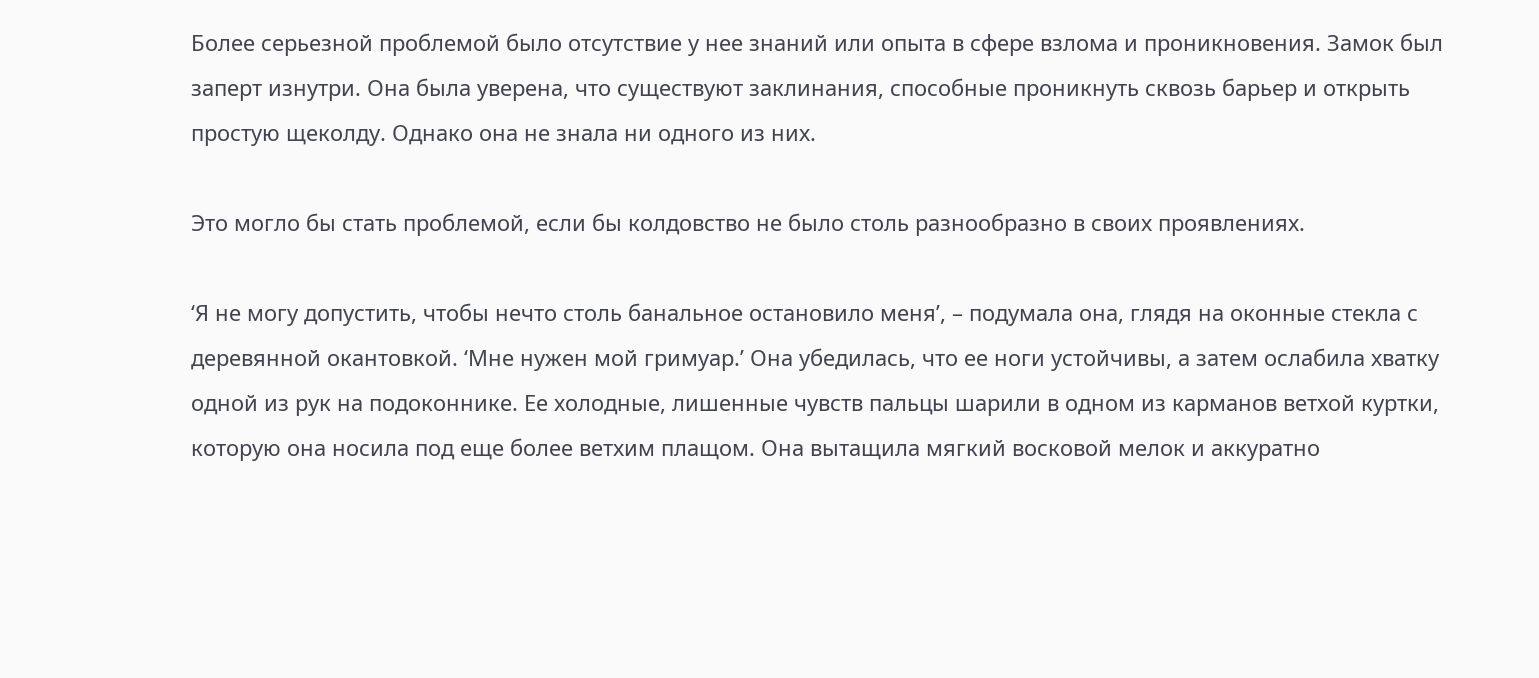Более серьезной проблемой было отсутствие у нее знаний или опыта в сфере взлома и проникновения. Замок был заперт изнутри. Она была уверена, что существуют заклинания, способные проникнуть сквозь барьер и открыть простую щеколду. Однако она не знала ни одного из них.

Это могло бы стать проблемой, если бы колдовство не было столь разнообразно в своих проявлениях.

‘Я не могу допустить, чтобы нечто столь банальное остановило меня’, – подумала она, глядя на оконные стекла с деревянной окантовкой. ‘Мне нужен мой гримуар.’ Она убедилась, что ее ноги устойчивы, а затем ослабила хватку одной из рук на подоконнике. Ее холодные, лишенные чувств пальцы шарили в одном из карманов ветхой куртки, которую она носила под еще более ветхим плащом. Она вытащила мягкий восковой мелок и аккуратно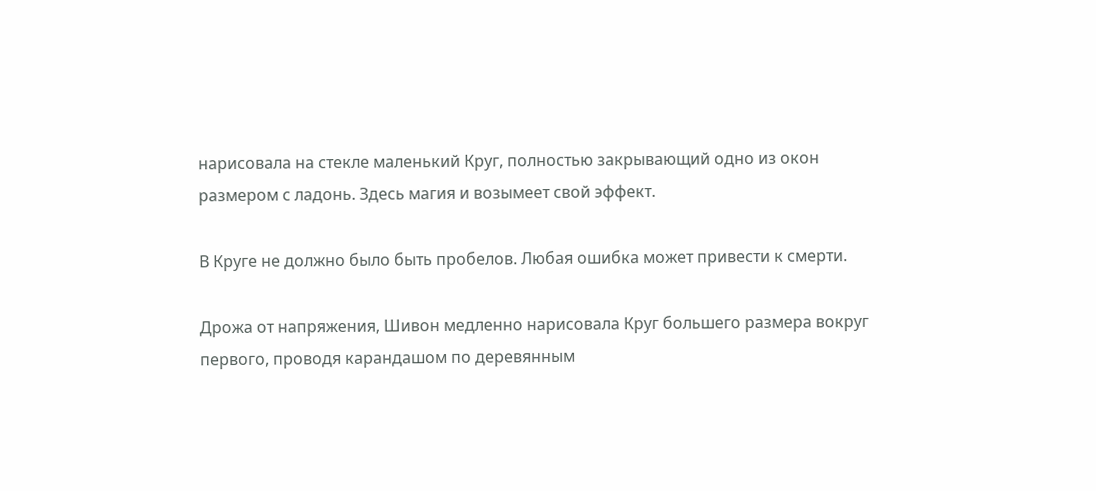нарисовала на стекле маленький Круг, полностью закрывающий одно из окон размером с ладонь. Здесь магия и возымеет свой эффект.

В Круге не должно было быть пробелов. Любая ошибка может привести к смерти.

Дрожа от напряжения, Шивон медленно нарисовала Круг большего размера вокруг первого, проводя карандашом по деревянным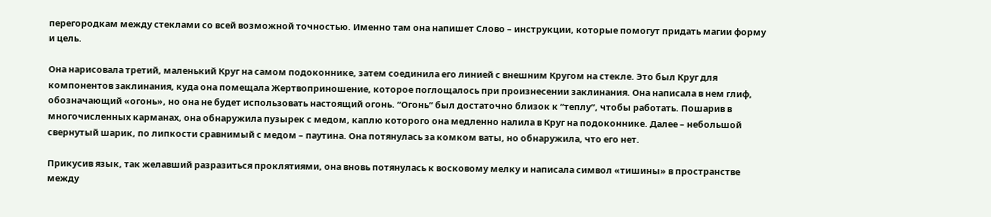перегородкам между стеклами со всей возможной точностью. Именно там она напишет Слово – инструкции, которые помогут придать магии форму и цель.

Она нарисовала третий, маленький Круг на самом подоконнике, затем соединила его линией с внешним Кругом на стекле. Это был Круг для компонентов заклинания, куда она помещала Жертвоприношение, которое поглощалось при произнесении заклинания. Она написала в нем глиф, обозначающий «огонь», но она не будет использовать настоящий огонь. “Огонь” был достаточно близок к “теплу”, чтобы работать. Пошарив в многочисленных карманах, она обнаружила пузырек с медом, каплю которого она медленно налила в Круг на подоконнике. Далее – небольшой свернутый шарик, по липкости сравнимый с медом – паутина. Она потянулась за комком ваты, но обнаружила, что его нет.

Прикусив язык, так желавший разразиться проклятиями, она вновь потянулась к восковому мелку и написала символ «тишины» в пространстве между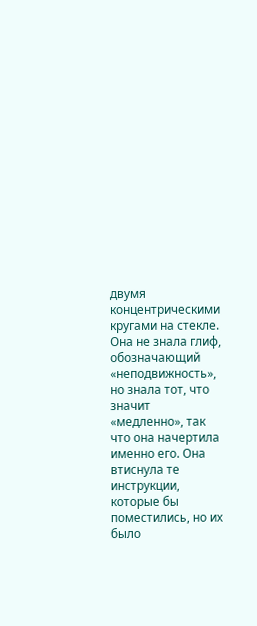двумя концентрическими кругами на стекле. Она не знала глиф, обозначающий «неподвижность», но знала тот, что значит «медленно», так что она начертила именно его. Она втиснула те инструкции, которые бы поместились, но их было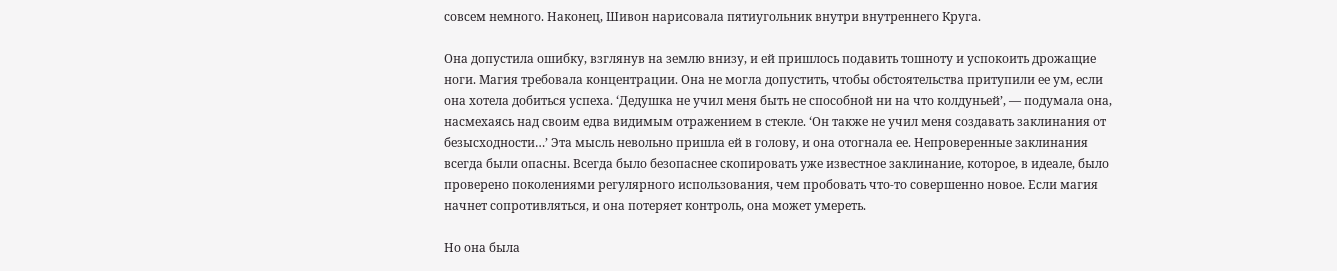совсем немного. Наконец, Шивон нарисовала пятиугольник внутри внутреннего Круга.

Она допустила ошибку, взглянув на землю внизу, и ей пришлось подавить тошноту и успокоить дрожащие ноги. Магия требовала концентрации. Она не могла допустить, чтобы обстоятельства притупили ее ум, если она хотела добиться успеха. ‘Дедушка не учил меня быть не способной ни на что колдуньей’, — подумала она, насмехаясь над своим едва видимым отражением в стекле. ‘Он также не учил меня создавать заклинания от безысходности…’ Эта мысль невольно пришла ей в голову, и она отогнала ее. Непроверенные заклинания всегда были опасны. Всегда было безопаснее скопировать уже известное заклинание, которое, в идеале, было проверено поколениями регулярного использования, чем пробовать что-то совершенно новое. Если магия начнет сопротивляться, и она потеряет контроль, она может умереть.

Но она была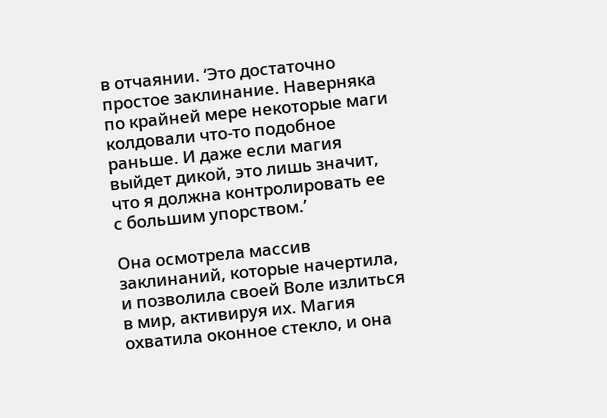в отчаянии. ‘Это достаточно простое заклинание. Наверняка по крайней мере некоторые маги колдовали что-то подобное раньше. И даже если магия выйдет дикой, это лишь значит, что я должна контролировать ее с большим упорством.’

Она осмотрела массив заклинаний, которые начертила, и позволила своей Воле излиться в мир, активируя их. Магия охватила оконное стекло, и она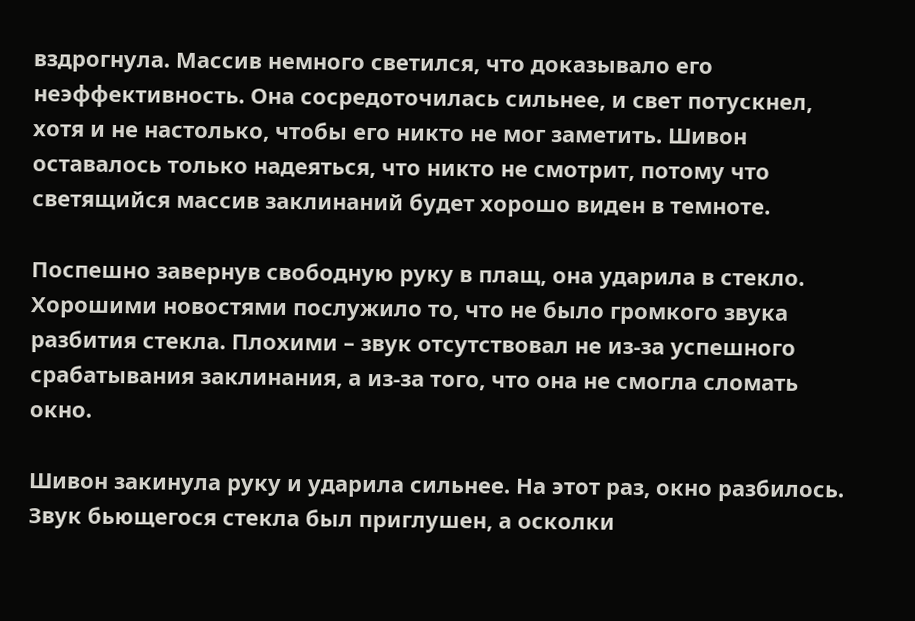вздрогнула. Массив немного светился, что доказывало его неэффективность. Она сосредоточилась сильнее, и свет потускнел, хотя и не настолько, чтобы его никто не мог заметить. Шивон оставалось только надеяться, что никто не смотрит, потому что светящийся массив заклинаний будет хорошо виден в темноте.

Поспешно завернув свободную руку в плащ, она ударила в стекло. Хорошими новостями послужило то, что не было громкого звука разбития стекла. Плохими – звук отсутствовал не из-за успешного срабатывания заклинания, а из-за того, что она не смогла сломать окно.

Шивон закинула руку и ударила сильнее. На этот раз, окно разбилось. Звук бьющегося стекла был приглушен, а осколки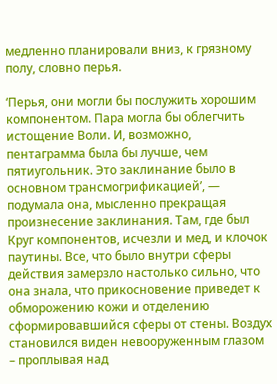медленно планировали вниз, к грязному полу, словно перья.

‘Перья, они могли бы послужить хорошим компонентом. Пара могла бы облегчить истощение Воли. И, возможно, пентаграмма была бы лучше, чем пятиугольник. Это заклинание было в основном трансмогрификацией’, — подумала она, мысленно прекращая произнесение заклинания. Там, где был Круг компонентов, исчезли и мед, и клочок паутины. Все, что было внутри сферы действия замерзло настолько сильно, что она знала, что прикосновение приведет к обморожению кожи и отделению сформировавшийся сферы от стены. Воздух становился виден невооруженным глазом – проплывая над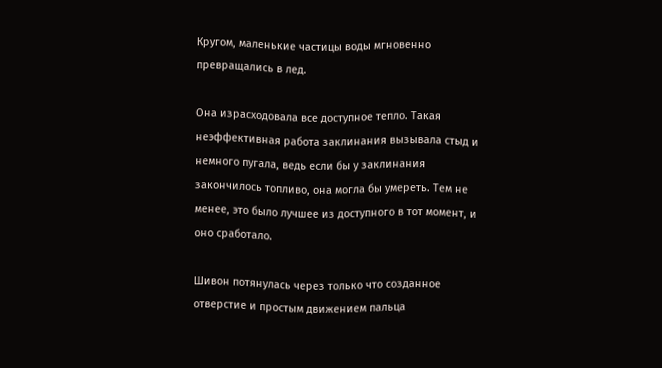Кругом, маленькие частицы воды мгновенно превращались в лед.

Она израсходовала все доступное тепло. Такая неэффективная работа заклинания вызывала стыд и немного пугала, ведь если бы у заклинания закончилось топливо, она могла бы умереть. Тем не менее, это было лучшее из доступного в тот момент, и оно сработало.

Шивон потянулась через только что созданное отверстие и простым движением пальца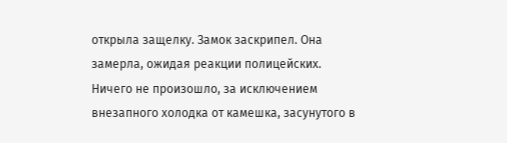открыла защелку. Замок заскрипел. Она замерла, ожидая реакции полицейских. Ничего не произошло, за исключением внезапного холодка от камешка, засунутого в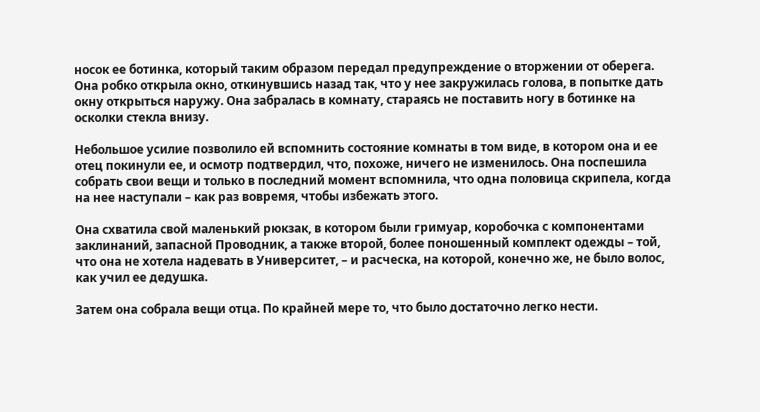носок ее ботинка, который таким образом передал предупреждение о вторжении от оберега. Она робко открыла окно, откинувшись назад так, что у нее закружилась голова, в попытке дать окну открыться наружу. Она забралась в комнату, стараясь не поставить ногу в ботинке на осколки стекла внизу.

Небольшое усилие позволило ей вспомнить состояние комнаты в том виде, в котором она и ее отец покинули ее, и осмотр подтвердил, что, похоже, ничего не изменилось. Она поспешила собрать свои вещи и только в последний момент вспомнила, что одна половица скрипела, когда на нее наступали – как раз вовремя, чтобы избежать этого.

Она схватила свой маленький рюкзак, в котором были гримуар, коробочка с компонентами заклинаний, запасной Проводник, а также второй, более поношенный комплект одежды – той, что она не хотела надевать в Университет, – и расческа, на которой, конечно же, не было волос, как учил ее дедушка.

Затем она собрала вещи отца. По крайней мере то, что было достаточно легко нести.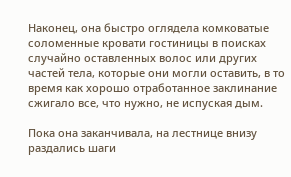Наконец, она быстро оглядела комковатые соломенные кровати гостиницы в поисках случайно оставленных волос или других частей тела, которые они могли оставить, в то время как хорошо отработанное заклинание сжигало все, что нужно, не испуская дым.

Пока она заканчивала, на лестнице внизу раздались шаги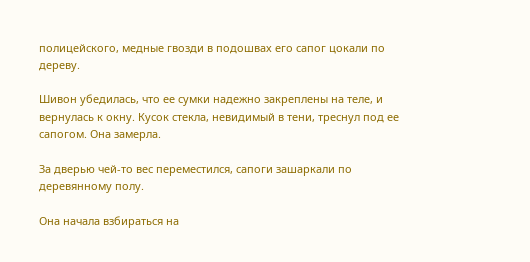полицейского, медные гвозди в подошвах его сапог цокали по дереву.

Шивон убедилась, что ее сумки надежно закреплены на теле, и вернулась к окну. Кусок стекла, невидимый в тени, треснул под ее сапогом. Она замерла.

За дверью чей-то вес переместился, сапоги зашаркали по деревянному полу.

Она начала взбираться на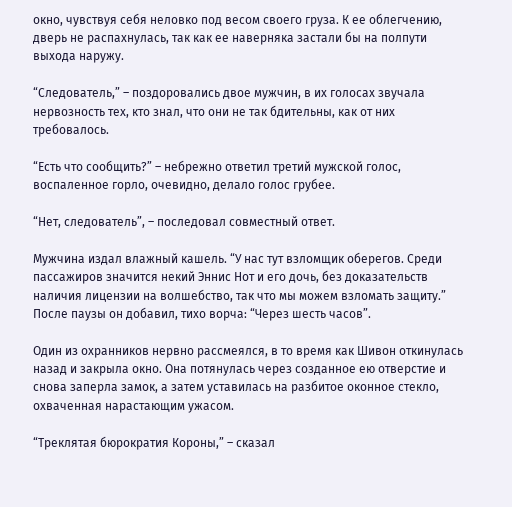окно, чувствуя себя неловко под весом своего груза. К ее облегчению, дверь не распахнулась, так как ее наверняка застали бы на полпути выхода наружу.

“Следователь,” – поздоровались двое мужчин, в их голосах звучала нервозность тех, кто знал, что они не так бдительны, как от них требовалось.

“Есть что сообщить?” – небрежно ответил третий мужской голос, воспаленное горло, очевидно, делало голос грубее.

“Нет, следователь”, – последовал совместный ответ.

Мужчина издал влажный кашель. “У нас тут взломщик оберегов. Среди пассажиров значится некий Эннис Нот и его дочь, без доказательств наличия лицензии на волшебство, так что мы можем взломать защиту.” После паузы он добавил, тихо ворча: “Через шесть часов”.

Один из охранников нервно рассмеялся, в то время как Шивон откинулась назад и закрыла окно. Она потянулась через созданное ею отверстие и снова заперла замок, а затем уставилась на разбитое оконное стекло, охваченная нарастающим ужасом.

“Треклятая бюрократия Короны,” – сказал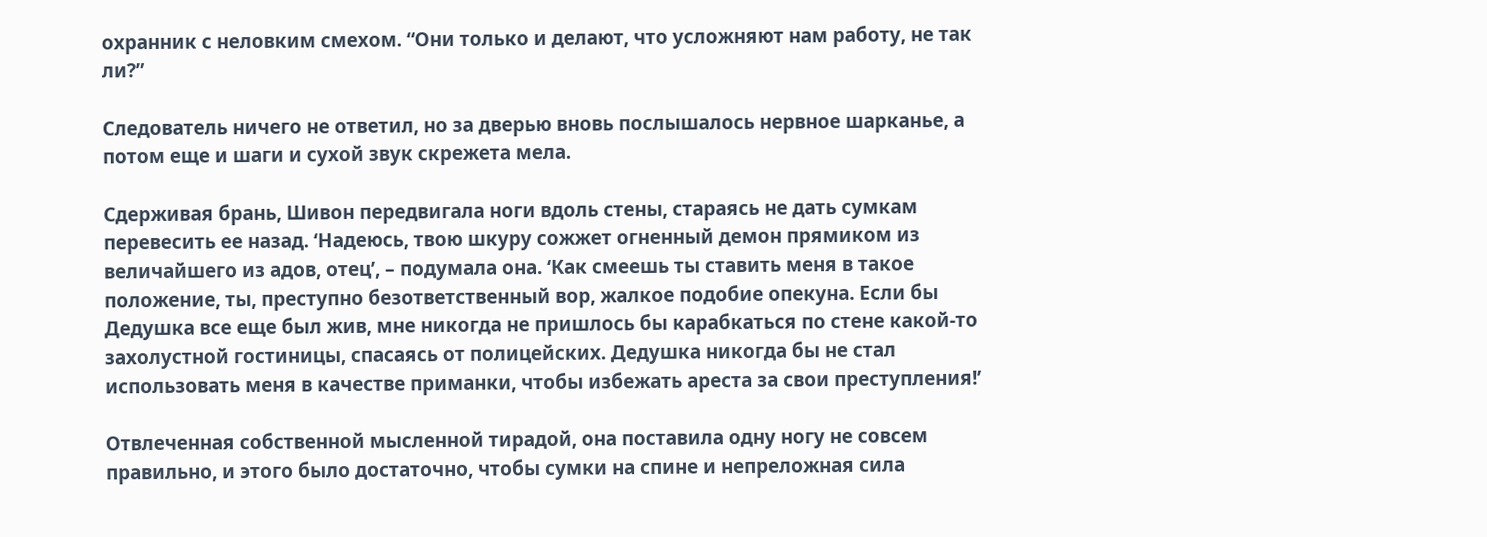охранник с неловким смехом. “Они только и делают, что усложняют нам работу, не так ли?”

Следователь ничего не ответил, но за дверью вновь послышалось нервное шарканье, а потом еще и шаги и сухой звук скрежета мела.

Сдерживая брань, Шивон передвигала ноги вдоль стены, стараясь не дать сумкам перевесить ее назад. ‘Надеюсь, твою шкуру сожжет огненный демон прямиком из величайшего из адов, отец’, – подумала она. ‘Как смеешь ты ставить меня в такое положение, ты, преступно безответственный вор, жалкое подобие опекуна. Если бы Дедушка все еще был жив, мне никогда не пришлось бы карабкаться по стене какой-то захолустной гостиницы, спасаясь от полицейских. Дедушка никогда бы не стал использовать меня в качестве приманки, чтобы избежать ареста за свои преступления!’

Отвлеченная собственной мысленной тирадой, она поставила одну ногу не совсем правильно, и этого было достаточно, чтобы сумки на спине и непреложная сила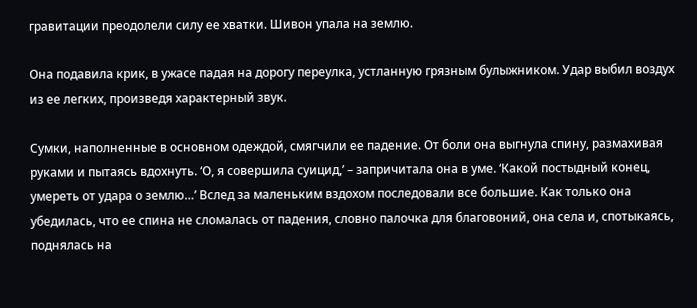гравитации преодолели силу ее хватки. Шивон упала на землю.

Она подавила крик, в ужасе падая на дорогу переулка, устланную грязным булыжником. Удар выбил воздух из ее легких, произведя характерный звук.

Сумки, наполненные в основном одеждой, смягчили ее падение. От боли она выгнула спину, размахивая руками и пытаясь вдохнуть. ‘О, я совершила суицид,’ – запричитала она в уме. ‘Какой постыдный конец, умереть от удара о землю…’ Вслед за маленьким вздохом последовали все большие. Как только она убедилась, что ее спина не сломалась от падения, словно палочка для благовоний, она села и, спотыкаясь, поднялась на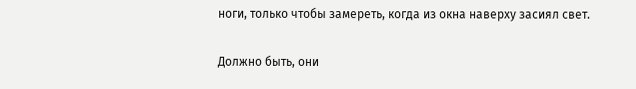ноги, только чтобы замереть, когда из окна наверху засиял свет.

Должно быть, они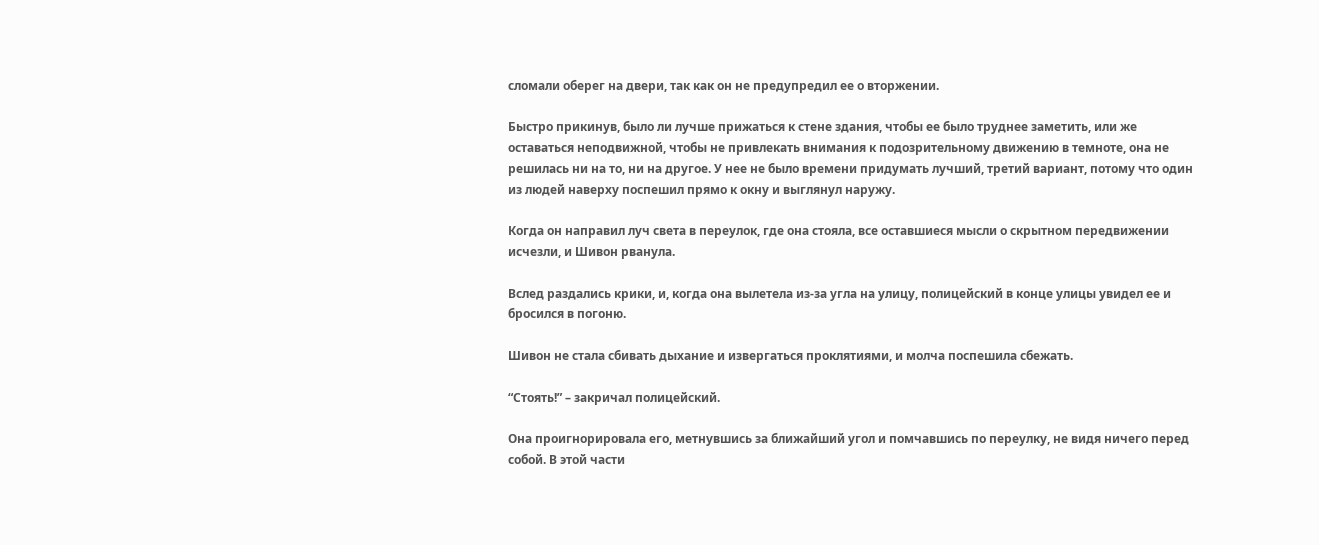сломали оберег на двери, так как он не предупредил ее о вторжении.

Быстро прикинув, было ли лучше прижаться к стене здания, чтобы ее было труднее заметить, или же оставаться неподвижной, чтобы не привлекать внимания к подозрительному движению в темноте, она не решилась ни на то, ни на другое. У нее не было времени придумать лучший, третий вариант, потому что один из людей наверху поспешил прямо к окну и выглянул наружу.

Когда он направил луч света в переулок, где она стояла, все оставшиеся мысли о скрытном передвижении исчезли, и Шивон рванула.

Вслед раздались крики, и, когда она вылетела из-за угла на улицу, полицейский в конце улицы увидел ее и бросился в погоню.

Шивон не стала сбивать дыхание и извергаться проклятиями, и молча поспешила сбежать.

“Стоять!” – закричал полицейский.

Она проигнорировала его, метнувшись за ближайший угол и помчавшись по переулку, не видя ничего перед собой. В этой части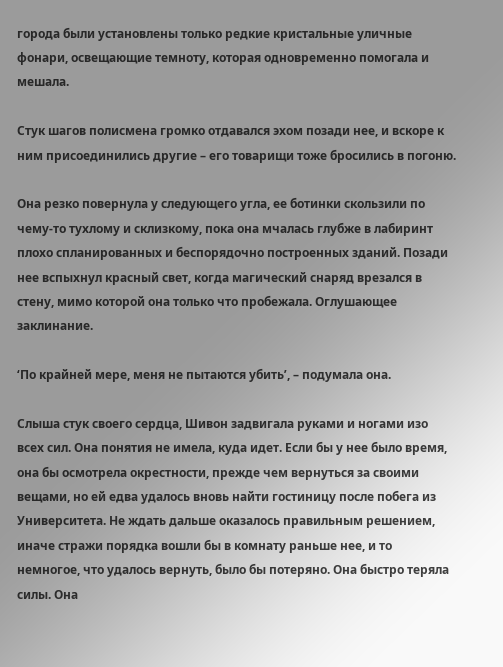города были установлены только редкие кристальные уличные фонари, освещающие темноту, которая одновременно помогала и мешала.

Стук шагов полисмена громко отдавался эхом позади нее, и вскоре к ним присоединились другие – его товарищи тоже бросились в погоню.

Она резко повернула у следующего угла, ее ботинки скользили по чему-то тухлому и склизкому, пока она мчалась глубже в лабиринт плохо спланированных и беспорядочно построенных зданий. Позади нее вспыхнул красный свет, когда магический снаряд врезался в стену, мимо которой она только что пробежала. Оглушающее заклинание.

‘По крайней мере, меня не пытаются убить’, – подумала она.

Слыша стук своего сердца, Шивон задвигала руками и ногами изо всех сил. Она понятия не имела, куда идет. Если бы у нее было время, она бы осмотрела окрестности, прежде чем вернуться за своими вещами, но ей едва удалось вновь найти гостиницу после побега из Университета. Не ждать дальше оказалось правильным решением, иначе стражи порядка вошли бы в комнату раньше нее, и то немногое, что удалось вернуть, было бы потеряно. Она быстро теряла силы. Она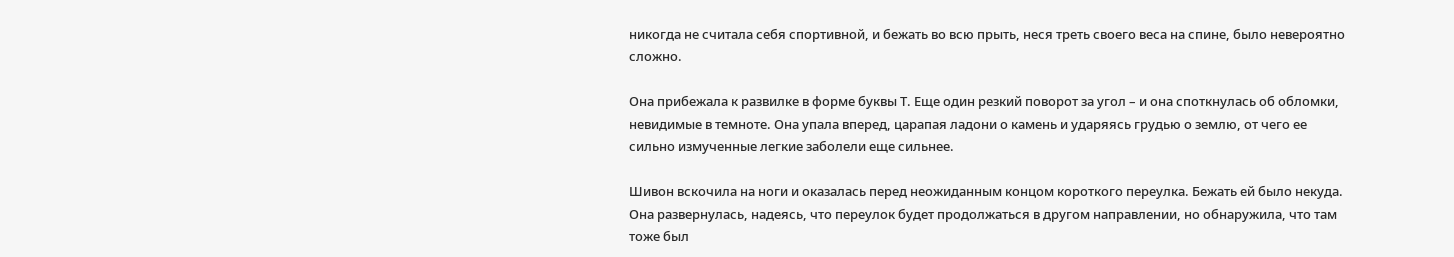никогда не считала себя спортивной, и бежать во всю прыть, неся треть своего веса на спине, было невероятно сложно.

Она прибежала к развилке в форме буквы Т. Еще один резкий поворот за угол – и она споткнулась об обломки, невидимые в темноте. Она упала вперед, царапая ладони о камень и ударяясь грудью о землю, от чего ее сильно измученные легкие заболели еще сильнее.

Шивон вскочила на ноги и оказалась перед неожиданным концом короткого переулка. Бежать ей было некуда. Она развернулась, надеясь, что переулок будет продолжаться в другом направлении, но обнаружила, что там тоже был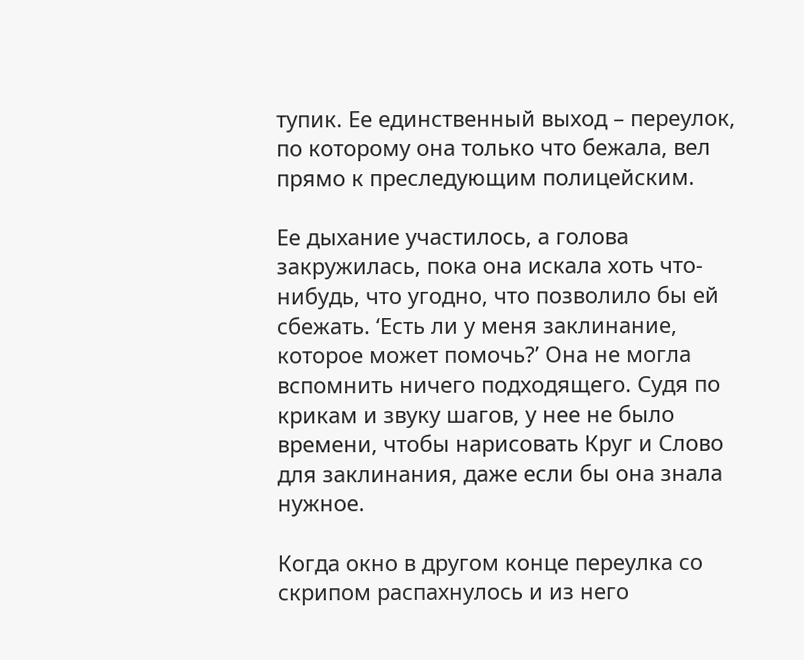тупик. Ее единственный выход – переулок, по которому она только что бежала, вел прямо к преследующим полицейским.

Ее дыхание участилось, а голова закружилась, пока она искала хоть что-нибудь, что угодно, что позволило бы ей сбежать. ‘Есть ли у меня заклинание, которое может помочь?’ Она не могла вспомнить ничего подходящего. Судя по крикам и звуку шагов, у нее не было времени, чтобы нарисовать Круг и Слово для заклинания, даже если бы она знала нужное.

Когда окно в другом конце переулка со скрипом распахнулось и из него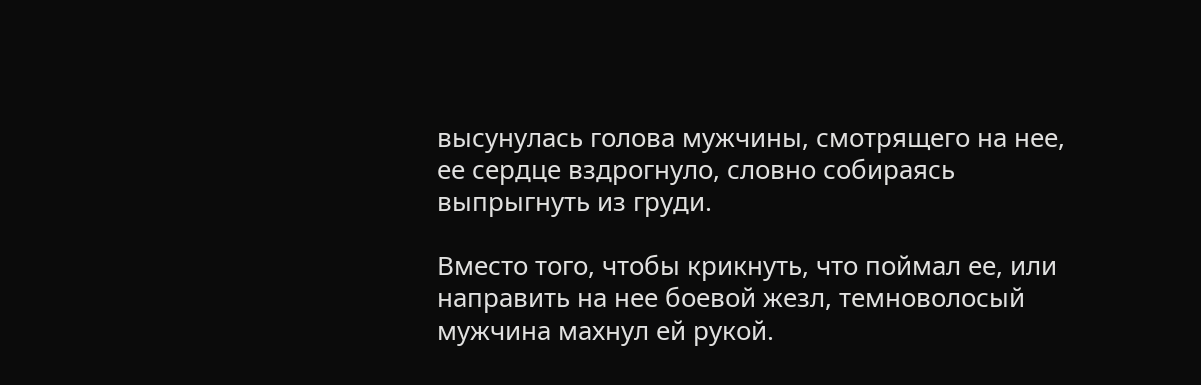высунулась голова мужчины, смотрящего на нее, ее сердце вздрогнуло, словно собираясь выпрыгнуть из груди.

Вместо того, чтобы крикнуть, что поймал ее, или направить на нее боевой жезл, темноволосый мужчина махнул ей рукой.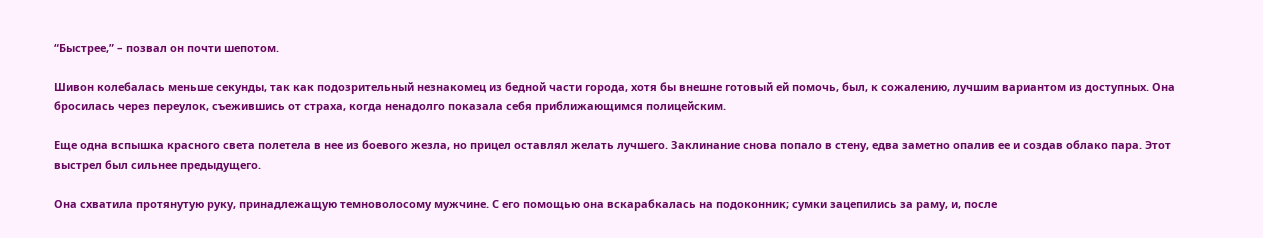“Быстрее,” – позвал он почти шепотом.

Шивон колебалась меньше секунды, так как подозрительный незнакомец из бедной части города, хотя бы внешне готовый ей помочь, был, к сожалению, лучшим вариантом из доступных. Она бросилась через переулок, съежившись от страха, когда ненадолго показала себя приближающимся полицейским.

Еще одна вспышка красного света полетела в нее из боевого жезла, но прицел оставлял желать лучшего. Заклинание снова попало в стену, едва заметно опалив ее и создав облако пара. Этот выстрел был сильнее предыдущего.

Она схватила протянутую руку, принадлежащую темноволосому мужчине. С его помощью она вскарабкалась на подоконник; сумки зацепились за раму, и, после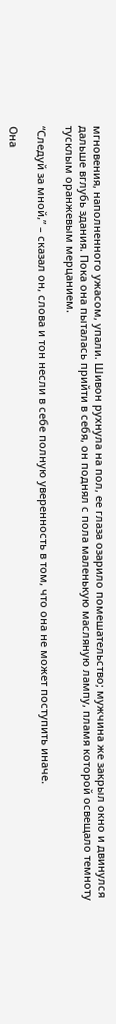мгновения, наполненного ужасом, упали. Шивон рухнула на пол, ее глаза озарило помешательство; мужчина же закрыл окно и двинулся дальше вглубь здания. Пока она пыталась прийти в себя, он поднял с пола маленькую масляную лампу, пламя которой освещало темноту тусклым оранжевым мерцанием.

“Следуй за мной,” – сказал он, слова и тон несли в себе полную уверенность в том, что она не может поступить иначе.

Она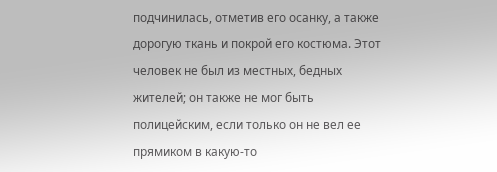подчинилась, отметив его осанку, а также дорогую ткань и покрой его костюма. Этот человек не был из местных, бедных жителей; он также не мог быть полицейским, если только он не вел ее прямиком в какую-то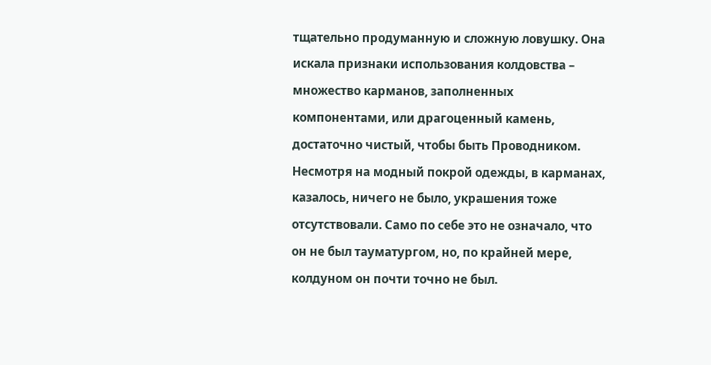тщательно продуманную и сложную ловушку. Она искала признаки использования колдовства – множество карманов, заполненных компонентами, или драгоценный камень, достаточно чистый, чтобы быть Проводником. Несмотря на модный покрой одежды, в карманах, казалось, ничего не было, украшения тоже отсутствовали. Само по себе это не означало, что он не был тауматургом, но, по крайней мере, колдуном он почти точно не был.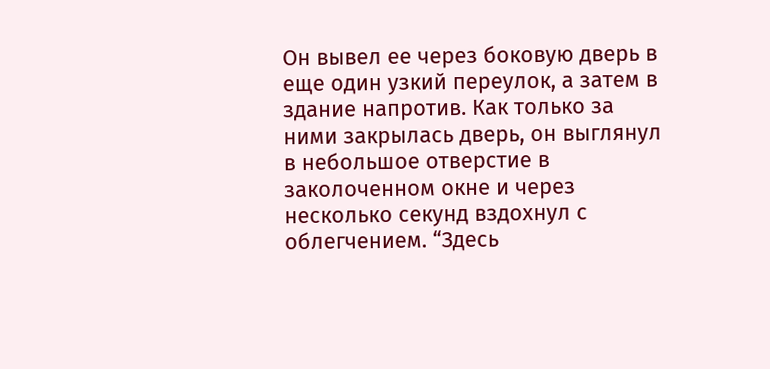Он вывел ее через боковую дверь в еще один узкий переулок, а затем в здание напротив. Как только за ними закрылась дверь, он выглянул в небольшое отверстие в заколоченном окне и через несколько секунд вздохнул с облегчением. “Здесь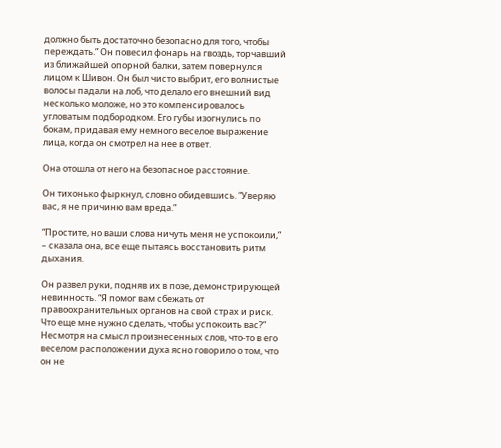должно быть достаточно безопасно для того, чтобы переждать.” Он повесил фонарь на гвоздь, торчавший из ближайшей опорной балки, затем повернулся лицом к Шивон. Он был чисто выбрит, его волнистые волосы падали на лоб, что делало его внешний вид несколько моложе, но это компенсировалось угловатым подбородком. Его губы изогнулись по бокам, придавая ему немного веселое выражение лица, когда он смотрел на нее в ответ.

Она отошла от него на безопасное расстояние.

Он тихонько фыркнул, словно обидевшись. “Уверяю вас, я не причиню вам вреда.”

“Простите, но ваши слова ничуть меня не успокоили,” – сказала она, все еще пытаясь восстановить ритм дыхания.

Он развел руки, подняв их в позе, демонстрирующей невинность. “Я помог вам сбежать от правоохранительных органов на свой страх и риск. Что еще мне нужно сделать, чтобы успокоить вас?” Несмотря на смысл произнесенных слов, что-то в его веселом расположении духа ясно говорило о том, что он не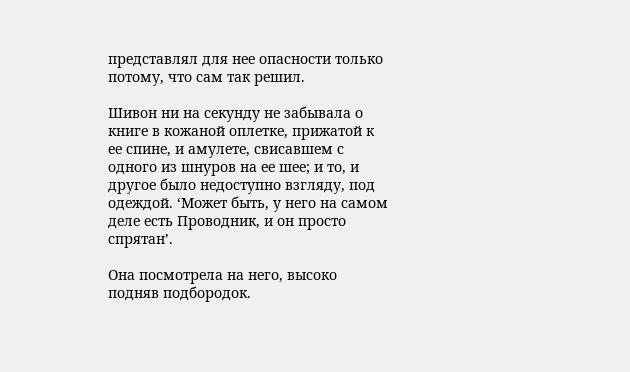представлял для нее опасности только потому, что сам так решил.

Шивон ни на секунду не забывала о книге в кожаной оплетке, прижатой к ее спине, и амулете, свисавшем с одного из шнуров на ее шее; и то, и другое было недоступно взгляду, под одеждой. ‘Может быть, у него на самом деле есть Проводник, и он просто спрятан’.

Она посмотрела на него, высоко подняв подбородок.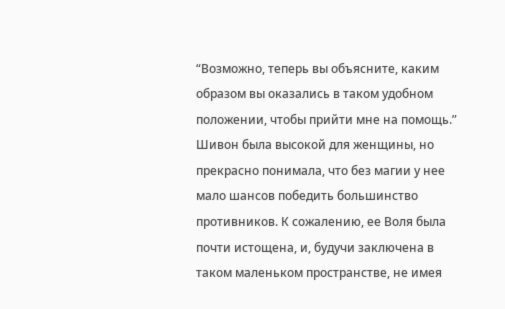“Возможно, теперь вы объясните, каким образом вы оказались в таком удобном положении, чтобы прийти мне на помощь.” Шивон была высокой для женщины, но прекрасно понимала, что без магии у нее мало шансов победить большинство противников. К сожалению, ее Воля была почти истощена, и, будучи заключена в таком маленьком пространстве, не имея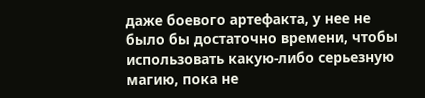даже боевого артефакта, у нее не было бы достаточно времени, чтобы использовать какую-либо серьезную магию, пока не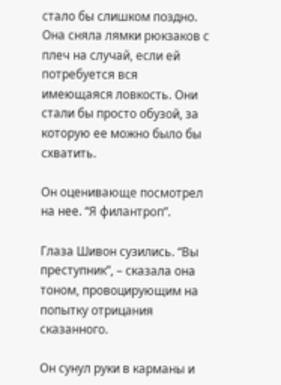стало бы слишком поздно. Она сняла лямки рюкзаков с плеч на случай, если ей потребуется вся имеющаяся ловкость. Они стали бы просто обузой, за которую ее можно было бы схватить.

Он оценивающе посмотрел на нее. “Я филантроп”.

Глаза Шивон сузились. “Вы преступник”, – сказала она тоном, провоцирующим на попытку отрицания сказанного.

Он сунул руки в карманы и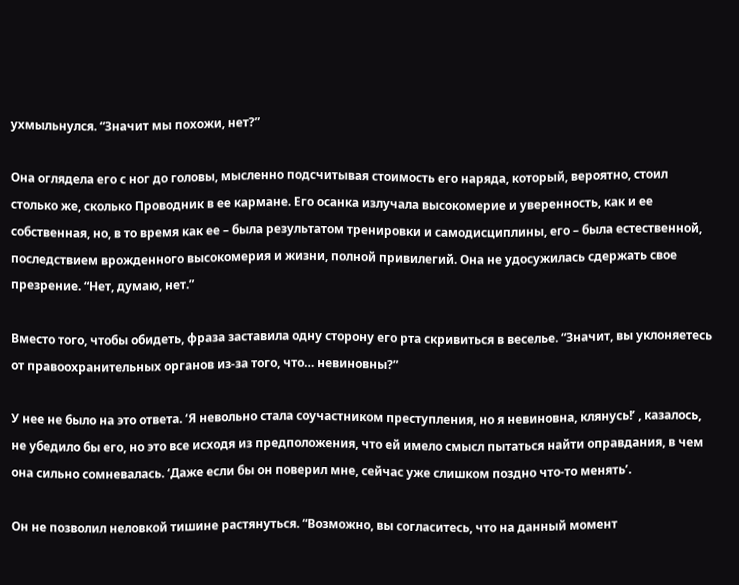ухмыльнулся. “Значит мы похожи, нет?”

Она оглядела его с ног до головы, мысленно подсчитывая стоимость его наряда, который, вероятно, стоил столько же, сколько Проводник в ее кармане. Его осанка излучала высокомерие и уверенность, как и ее собственная, но, в то время как ее – была результатом тренировки и самодисциплины, его – была естественной, последствием врожденного высокомерия и жизни, полной привилегий. Она не удосужилась сдержать свое презрение. “Нет, думаю, нет.”

Вместо того, чтобы обидеть, фраза заставила одну сторону его рта скривиться в веселье. “Значит, вы уклоняетесь от правоохранительных органов из-за того, что… невиновны?”

У нее не было на это ответа. ‘Я невольно стала соучастником преступления, но я невиновна, клянусь!’ , казалось, не убедило бы его, но это все исходя из предположения, что ей имело смысл пытаться найти оправдания, в чем она сильно сомневалась. ‘Даже если бы он поверил мне, сейчас уже слишком поздно что-то менять’.

Он не позволил неловкой тишине растянуться. “Возможно, вы согласитесь, что на данный момент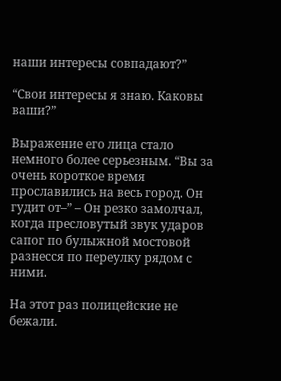наши интересы совпадают?”

“Свои интересы я знаю. Каковы ваши?”

Выражение его лица стало немного более серьезным. “Вы за очень короткое время прославились на весь город. Он гудит от–” – Он резко замолчал, когда пресловутый звук ударов сапог по булыжной мостовой разнесся по переулку рядом с ними.

На этот раз полицейские не бежали.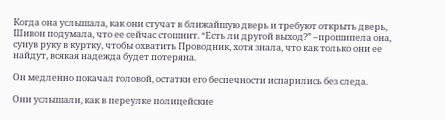Когда она услышала, как они стучат в ближайшую дверь и требуют открыть дверь, Шивон подумала, что ее сейчас стошнит. “Есть ли другой выход?” –прошипела она, сунув руку в куртку, чтобы охватить Проводник, хотя знала, что как только они ее найдут, всякая надежда будет потеряна.

Он медленно покачал головой, остатки его беспечности испарились без следа.

Они услышали, как в переулке полицейские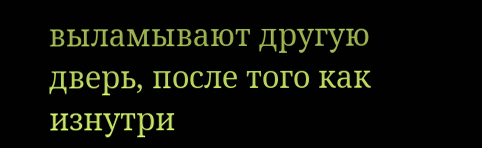выламывают другую дверь, после того как изнутри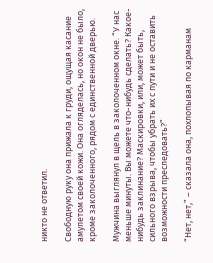никто не ответил.

Свободную руку она прижала к груди, ощущая касание амулетом своей кожи. Она огляделась, но окон не было, кроме заколоченного, рядом с единственной дверью.

Мужчина выглянул в щель в заколоченном окне. “У нас меньше минуты. Вы можете что-нибудь сделать? Какое-нибудь заклинание? Маскировки, или, может быть, сильного взрыва, чтобы убрать их с пути и не оставить возможности преследовать?”

“Нет, нет,” – сказала она, похлопывая по карманам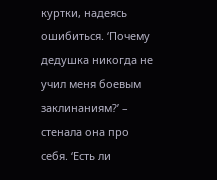куртки, надеясь ошибиться. ‘Почему дедушка никогда не учил меня боевым заклинаниям?’ – стенала она про себя. ‘Есть ли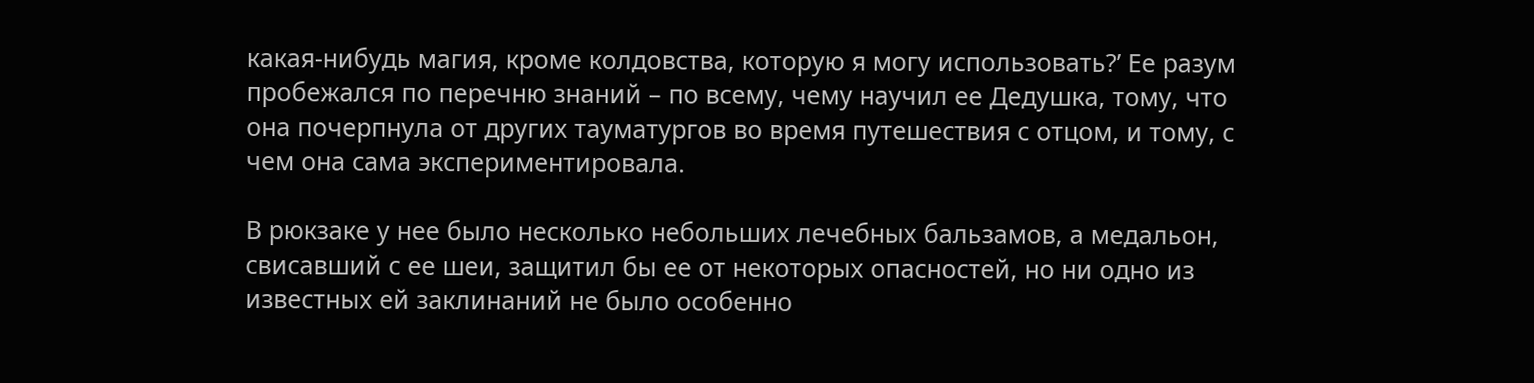какая-нибудь магия, кроме колдовства, которую я могу использовать?’ Ее разум пробежался по перечню знаний – по всему, чему научил ее Дедушка, тому, что она почерпнула от других тауматургов во время путешествия с отцом, и тому, с чем она сама экспериментировала.

В рюкзаке у нее было несколько небольших лечебных бальзамов, а медальон, свисавший с ее шеи, защитил бы ее от некоторых опасностей, но ни одно из известных ей заклинаний не было особенно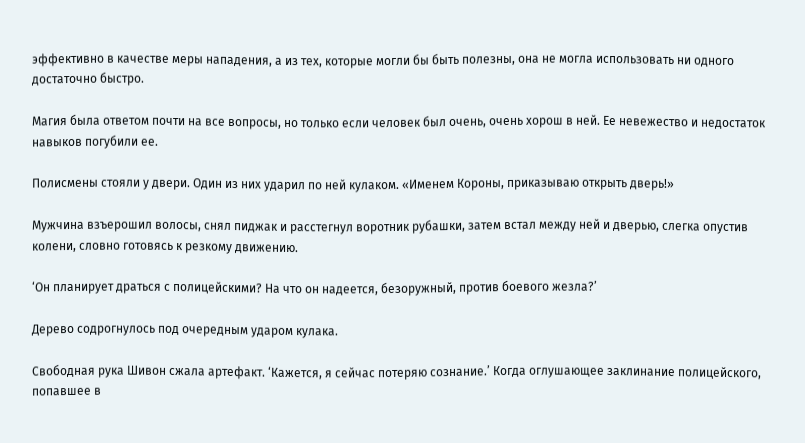эффективно в качестве меры нападения, а из тех, которые могли бы быть полезны, она не могла использовать ни одного достаточно быстро.

Магия была ответом почти на все вопросы, но только если человек был очень, очень хорош в ней. Ее невежество и недостаток навыков погубили ее.

Полисмены стояли у двери. Один из них ударил по ней кулаком. «Именем Короны, приказываю открыть дверь!»

Мужчина взъерошил волосы, снял пиджак и расстегнул воротник рубашки, затем встал между ней и дверью, слегка опустив колени, словно готовясь к резкому движению.

‘Он планирует драться с полицейскими? На что он надеется, безоружный, против боевого жезла?’

Дерево содрогнулось под очередным ударом кулака.

Свободная рука Шивон сжала артефакт. ‘Кажется, я сейчас потеряю сознание.’ Когда оглушающее заклинание полицейского, попавшее в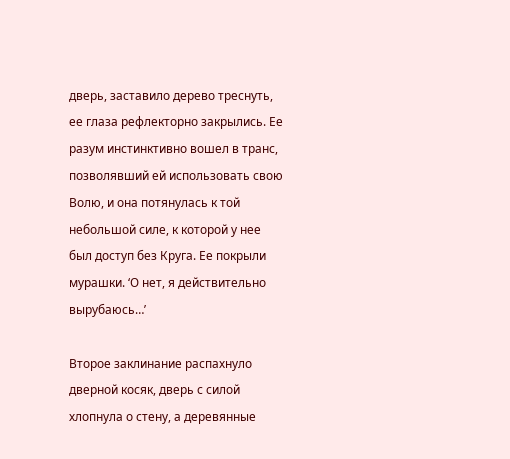дверь, заставило дерево треснуть, ее глаза рефлекторно закрылись. Ее разум инстинктивно вошел в транс, позволявший ей использовать свою Волю, и она потянулась к той небольшой силе, к которой у нее был доступ без Круга. Ее покрыли мурашки. ‘О нет, я действительно вырубаюсь…’

Второе заклинание распахнуло дверной косяк, дверь с силой хлопнула о стену, а деревянные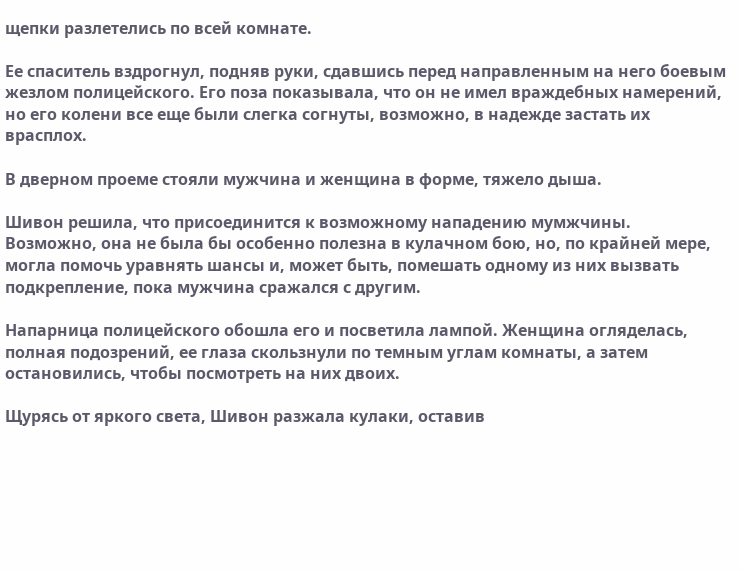щепки разлетелись по всей комнате.

Ее спаситель вздрогнул, подняв руки, сдавшись перед направленным на него боевым жезлом полицейского. Его поза показывала, что он не имел враждебных намерений, но его колени все еще были слегка согнуты, возможно, в надежде застать их врасплох.

В дверном проеме стояли мужчина и женщина в форме, тяжело дыша.

Шивон решила, что присоединится к возможному нападению мумжчины. Возможно, она не была бы особенно полезна в кулачном бою, но, по крайней мере, могла помочь уравнять шансы и, может быть, помешать одному из них вызвать подкрепление, пока мужчина сражался с другим.

Напарница полицейского обошла его и посветила лампой. Женщина огляделась, полная подозрений, ее глаза скользнули по темным углам комнаты, а затем остановились, чтобы посмотреть на них двоих.

Щурясь от яркого света, Шивон разжала кулаки, оставив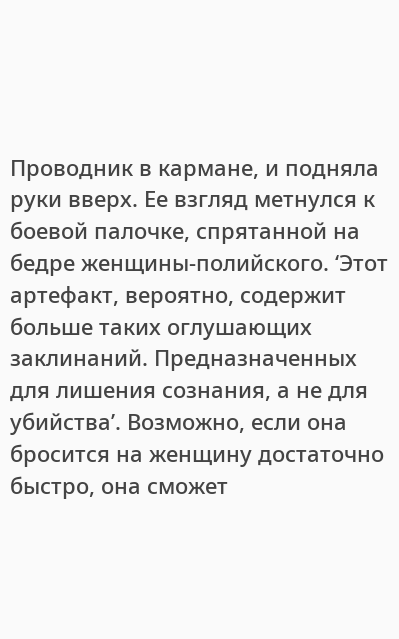Проводник в кармане, и подняла руки вверх. Ее взгляд метнулся к боевой палочке, спрятанной на бедре женщины-полийского. ‘Этот артефакт, вероятно, содержит больше таких оглушающих заклинаний. Предназначенных для лишения сознания, а не для убийства’. Возможно, если она бросится на женщину достаточно быстро, она сможет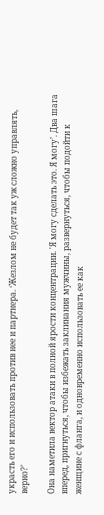украсть его и использовать против нее и партнера. ‘Жезлом не будет так уж сложно управлять, верно?’

Она наметила вектор атаки в полной ярости концентрации. 'Я могу сделать это. Я могу’. Два шага вперед, пригнуться, чтобы избежать заклинания мужчины, развернуться, чтобы подойти к женщине с фланга, и одновременно использовать ее как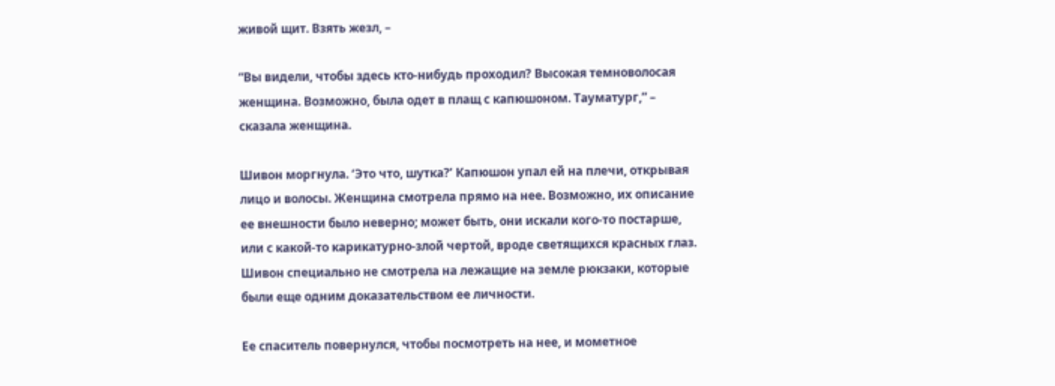живой щит. Взять жезл, –

“Вы видели, чтобы здесь кто-нибудь проходил? Высокая темноволосая женщина. Возможно, была одет в плащ с капюшоном. Тауматург,” – сказала женщина.

Шивон моргнула. ‘Это что, шутка?’ Капюшон упал ей на плечи, открывая лицо и волосы. Женщина смотрела прямо на нее. Возможно, их описание ее внешности было неверно; может быть, они искали кого-то постарше, или с какой-то карикатурно-злой чертой, вроде светящихся красных глаз. Шивон специально не смотрела на лежащие на земле рюкзаки, которые были еще одним доказательством ее личности.

Ее спаситель повернулся, чтобы посмотреть на нее, и мометное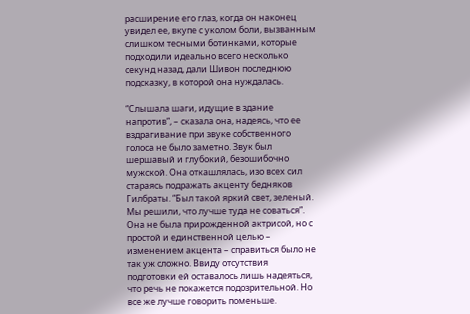расширение его глаз, когда он наконец увидел ее, вкупе с уколом боли, вызванным слишком тесными ботинками, которые подходили идеально всего несколько секунд назад, дали Шивон последнюю подсказку, в которой она нуждалась.

“Слышала шаги, идущие в здание напротив”, – сказала она, надеясь, что ее вздрагивание при звуке собственного голоса не было заметно. Звук был шершавый и глубокий, безошибочно мужской. Она откашлялась, изо всех сил стараясь подражать акценту бедняков Гилбраты. “Был такой яркий свет, зеленый. Мы решили, что лучше туда не соваться”. Она не была прирожденной актрисой, но с простой и единственной целью – изменением акцента – справиться было не так уж сложно. Ввиду отсутствия подготовки ей оставалось лишь надеяться, что речь не покажется подозрительной. Но все же лучше говорить поменьше.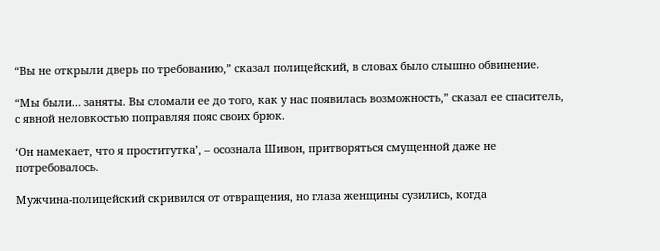“Вы не открыли дверь по требованию,” сказал полицейский, в словах было слышно обвинение.

“Мы были… заняты. Вы сломали ее до того, как у нас появилась возможность,” сказал ее спаситель, с явной неловкостью поправляя пояс своих брюк.

‘Он намекает, что я проститутка’, – осознала Шивон, притворяться смущенной даже не потребовалось.

Мужчина-полицейский скривился от отвращения, но глаза женщины сузились, когда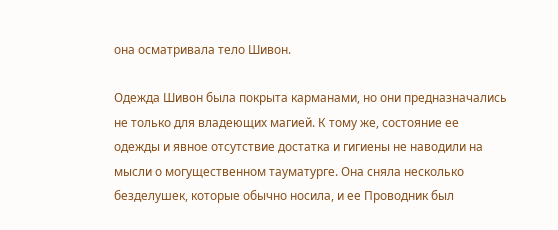она осматривала тело Шивон.

Одежда Шивон была покрыта карманами, но они предназначались не только для владеющих магией. К тому же, состояние ее одежды и явное отсутствие достатка и гигиены не наводили на мысли о могущественном тауматурге. Она сняла несколько безделушек, которые обычно носила, и ее Проводник был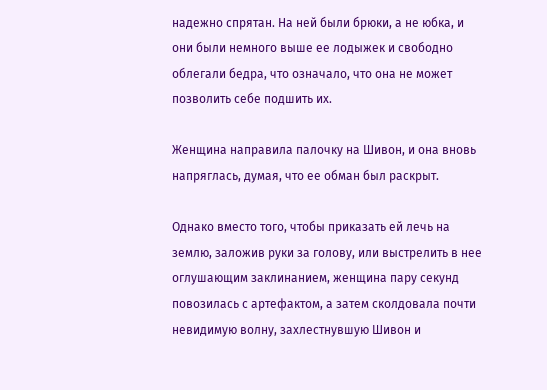надежно спрятан. На ней были брюки, а не юбка, и они были немного выше ее лодыжек и свободно облегали бедра, что означало, что она не может позволить себе подшить их.

Женщина направила палочку на Шивон, и она вновь напряглась, думая, что ее обман был раскрыт.

Однако вместо того, чтобы приказать ей лечь на землю, заложив руки за голову, или выстрелить в нее оглушающим заклинанием, женщина пару секунд повозилась с артефактом, а затем сколдовала почти невидимую волну, захлестнувшую Шивон и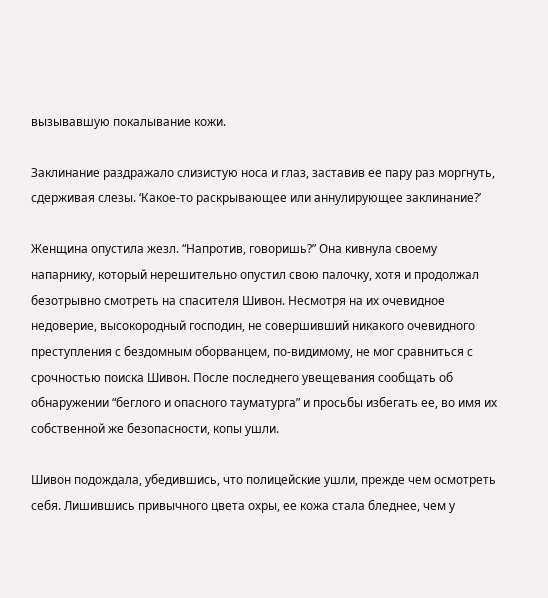вызывавшую покалывание кожи.

Заклинание раздражало слизистую носа и глаз, заставив ее пару раз моргнуть, сдерживая слезы. ‘Какое-то раскрывающее или аннулирующее заклинание?’

Женщина опустила жезл. “Напротив, говоришь?” Она кивнула своему напарнику, который нерешительно опустил свою палочку, хотя и продолжал безотрывно смотреть на спасителя Шивон. Несмотря на их очевидное недоверие, высокородный господин, не совершивший никакого очевидного преступления с бездомным оборванцем, по-видимому, не мог сравниться с срочностью поиска Шивон. После последнего увещевания сообщать об обнаружении “беглого и опасного тауматурга” и просьбы избегать ее, во имя их собственной же безопасности, копы ушли.

Шивон подождала, убедившись, что полицейские ушли, прежде чем осмотреть себя. Лишившись привычного цвета охры, ее кожа стала бледнее, чем у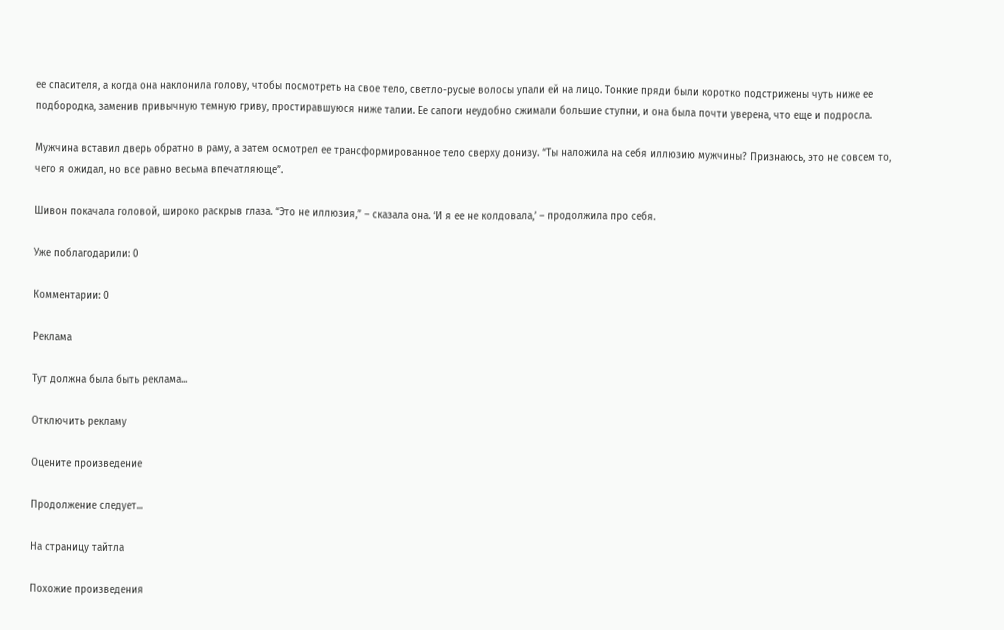ее спасителя, а когда она наклонила голову, чтобы посмотреть на свое тело, светло-русые волосы упали ей на лицо. Тонкие пряди были коротко подстрижены чуть ниже ее подбородка, заменив привычную темную гриву, простиравшуюся ниже талии. Ее сапоги неудобно сжимали большие ступни, и она была почти уверена, что еще и подросла.

Мужчина вставил дверь обратно в раму, а затем осмотрел ее трансформированное тело сверху донизу. “Ты наложила на себя иллюзию мужчины? Признаюсь, это не совсем то, чего я ожидал, но все равно весьма впечатляюще”.

Шивон покачала головой, широко раскрыв глаза. “Это не иллюзия,” – сказала она. ‘И я ее не колдовала,’ – продолжила про себя.

Уже поблагодарили: 0

Комментарии: 0

Реклама

Тут должна была быть реклама...

Отключить рекламу

Оцените произведение

Продолжение следует...

На страницу тайтла

Похожие произведения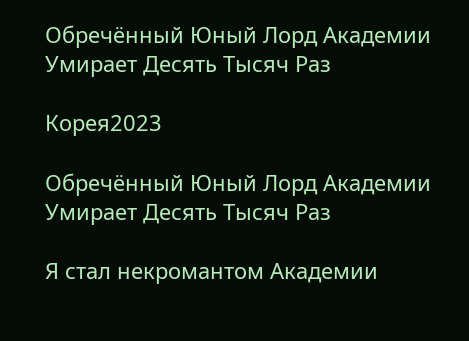Обречённый Юный Лорд Академии Умирает Десять Тысяч Раз

Корея2023

Обречённый Юный Лорд Академии Умирает Десять Тысяч Раз

Я стал некромантом Академии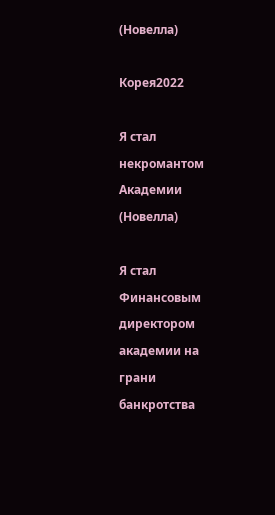(Новелла)

Корея2022

Я стал некромантом Академии (Новелла)

Я стал Финансовым директором академии на грани банкротства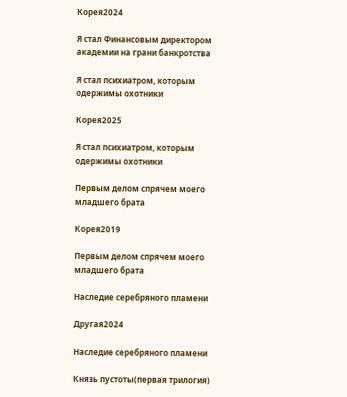Корея2024

Я стал Финансовым директором академии на грани банкротства

Я стал психиатром, которым одержимы охотники

Корея2025

Я стал психиатром, которым одержимы охотники

Первым делом спрячем моего младшего брата

Корея2019

Первым делом спрячем моего младшего брата

Наследие серебряного пламени

Другая2024

Наследие серебряного пламени

Князь пустоты(первая трилогия)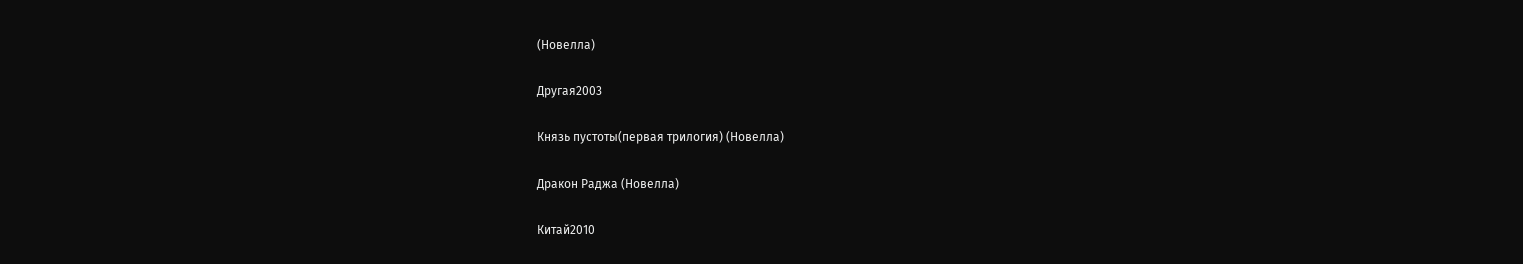(Новелла)

Другая2003

Князь пустоты(первая трилогия) (Новелла)

Дракон Раджа (Новелла)

Китай2010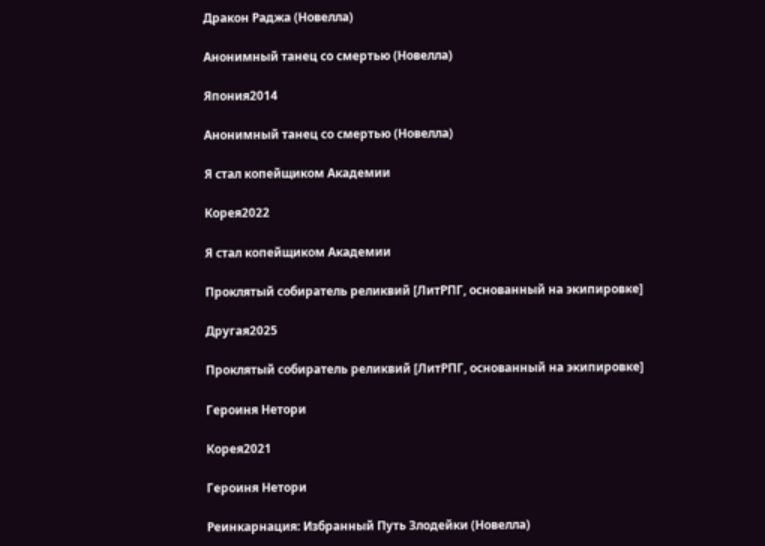Дракон Раджа (Новелла)

Анонимный танец со смертью (Новелла)

Япония2014

Анонимный танец со смертью (Новелла)

Я стал копейщиком Академии

Корея2022

Я стал копейщиком Академии

Проклятый собиратель реликвий [ЛитРПГ, основанный на экипировке]

Другая2025

Проклятый собиратель реликвий [ЛитРПГ, основанный на экипировке]

Героиня Нетори

Корея2021

Героиня Нетори

Реинкарнация: Избранный Путь Злодейки (Новелла)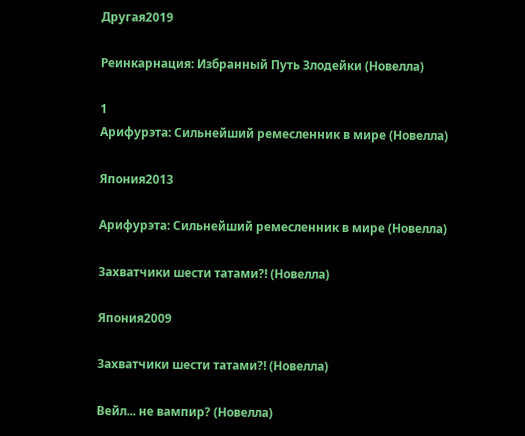Другая2019

Реинкарнация: Избранный Путь Злодейки (Новелла)

1
Арифурэта: Сильнейший ремесленник в мире (Новелла)

Япония2013

Арифурэта: Сильнейший ремесленник в мире (Новелла)

Захватчики шести татами?! (Новелла)

Япония2009

Захватчики шести татами?! (Новелла)

Вейл... не вампир? (Новелла)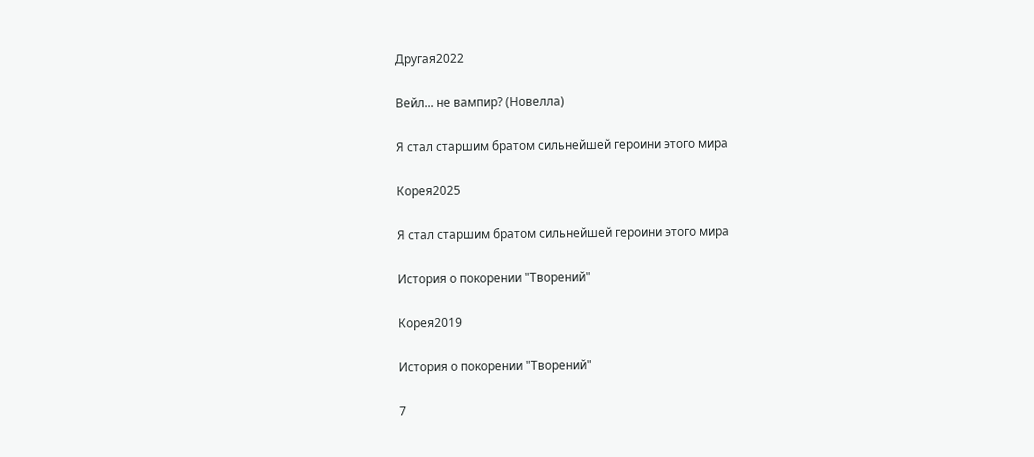Другая2022

Вейл... не вампир? (Новелла)

Я стал старшим братом сильнейшей героини этого мира

Корея2025

Я стал старшим братом сильнейшей героини этого мира

История о покорении "Творений"

Корея2019

История о покорении "Творений"

7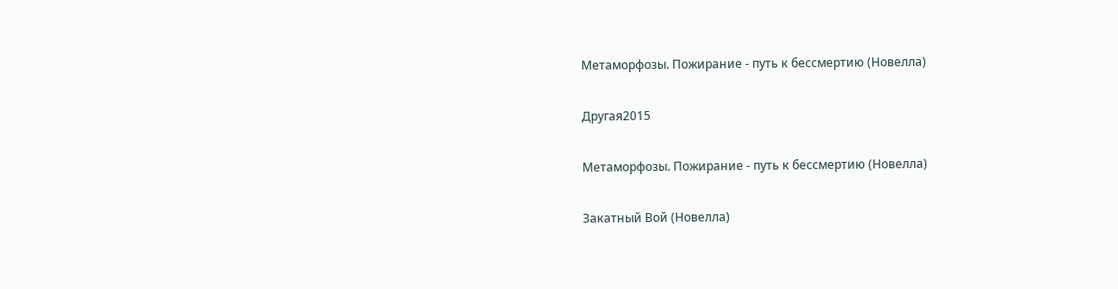Метаморфозы. Пожирание - путь к бессмертию (Новелла)

Другая2015

Метаморфозы. Пожирание - путь к бессмертию (Новелла)

Закатный Вой (Новелла)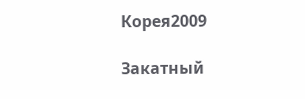Корея2009

Закатный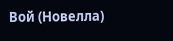Вой (Новелла)